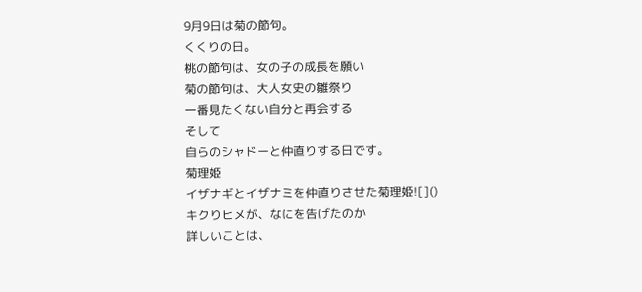9月9日は菊の節句。
くくりの日。
桃の節句は、女の子の成長を願い
菊の節句は、大人女史の雛祭り
一番見たくない自分と再会する
そして
自らのシャドーと仲直りする日です。
菊理姫
イザナギとイザナミを仲直りさせた菊理姫![]()
キクりヒメが、なにを告げたのか
詳しいことは、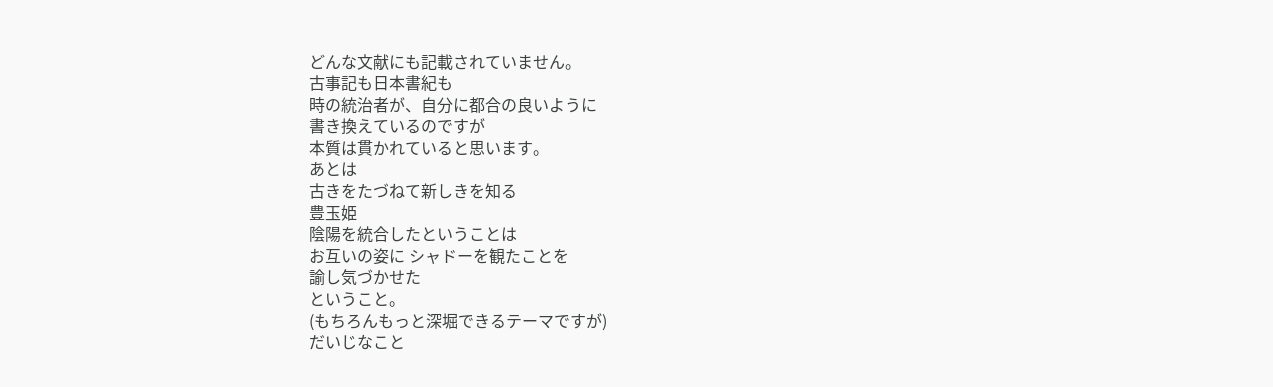どんな文献にも記載されていません。
古事記も日本書紀も
時の統治者が、自分に都合の良いように
書き換えているのですが
本質は貫かれていると思います。
あとは
古きをたづねて新しきを知る
豊玉姫
陰陽を統合したということは
お互いの姿に シャドーを観たことを
諭し気づかせた
ということ。
(もちろんもっと深堀できるテーマですが)
だいじなこと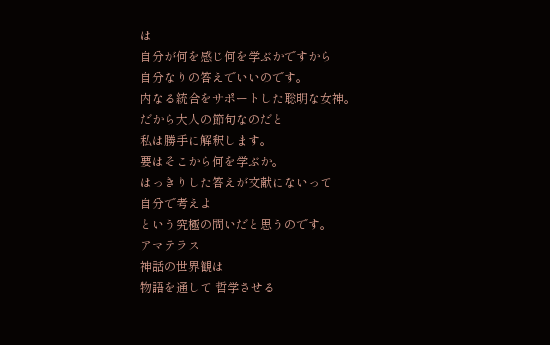は
自分が何を感じ何を学ぶかですから
自分なりの答えでいいのです。
内なる統合をサポートした聡明な女神。
だから大人の節句なのだと
私は勝手に解釈します。
要はそこから何を学ぶか。
はっきりした答えが文献にないって
自分で考えよ
という究極の問いだと思うのです。
アマテラス
神話の世界観は
物語を通して 哲学させる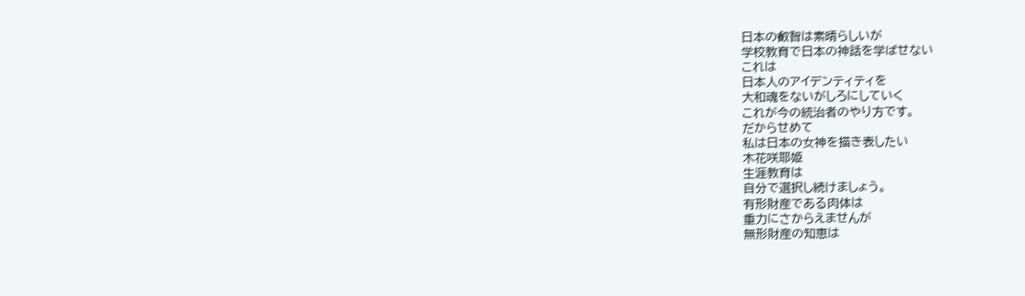日本の叡智は素晴らしいが
学校教育で日本の神話を学ばせない
これは
日本人のアイデンティティを
大和魂をないがしろにしていく
これが今の統治者のやり方です。
だからせめて
私は日本の女神を描き表したい
木花咲耶姫
生涯教育は
自分で選択し続けましょう。
有形財産である肉体は
重力にさからえませんが
無形財産の知恵は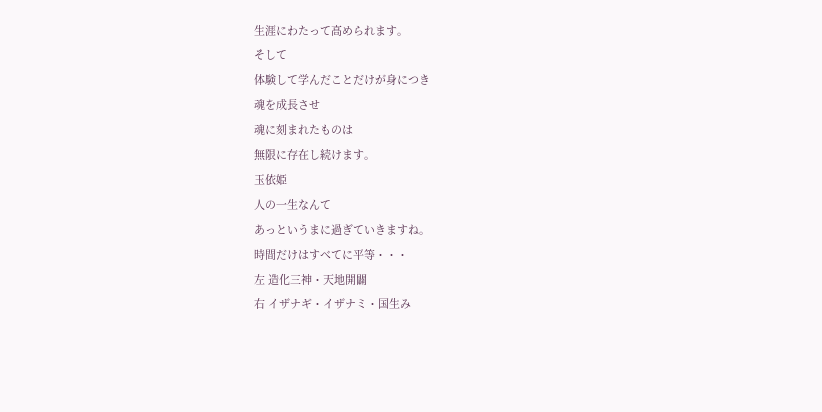生涯にわたって高められます。
そして
体験して学んだことだけが身につき
魂を成長させ
魂に刻まれたものは
無限に存在し続けます。
玉依姫
人の一生なんて
あっというまに過ぎていきますね。
時間だけはすべてに平等・・・
左 造化三神・天地開闢
右 イザナギ・イザナミ・国生み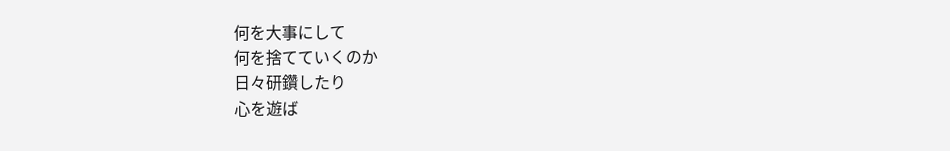何を大事にして
何を捨てていくのか
日々研鑽したり
心を遊ば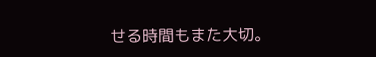せる時間もまた大切。